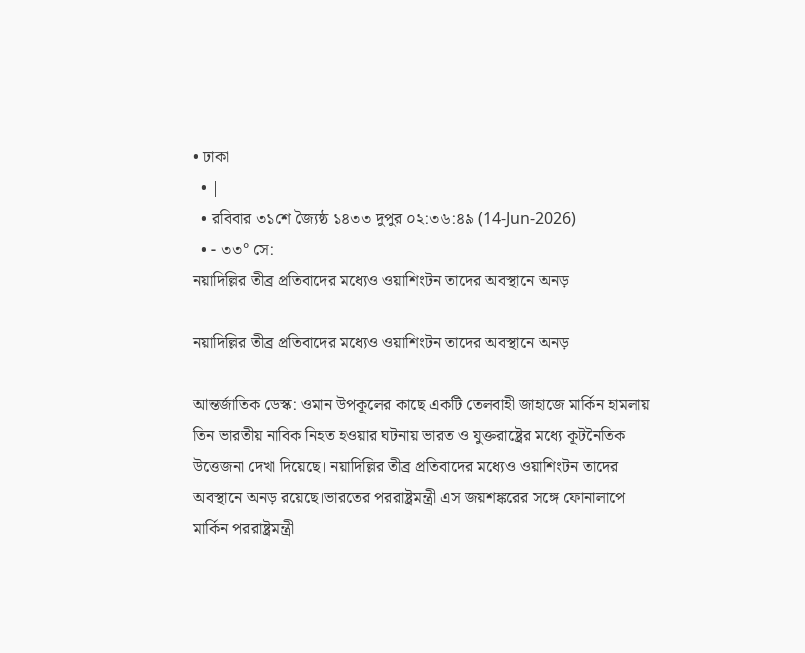• ঢাকা
  • |
  • রবিবার ৩১শে জ্যৈষ্ঠ ১৪৩৩ দুপুর ০২:৩৬:৪৯ (14-Jun-2026)
  • - ৩৩° সে:
নয়াদিল্লির তীব্র প্রতিবাদের মধ্যেও ওয়াশিংটন তাদের অবস্থানে অনড়

নয়াদিল্লির তীব্র প্রতিবাদের মধ্যেও ওয়াশিংটন তাদের অবস্থানে অনড়

আন্তর্জাতিক ডেস্ক: ওমান উপকূলের কাছে একটি তেলবাহী জাহাজে মার্কিন হামলায় তিন ভারতীয় নাবিক নিহত হওয়ার ঘটনায় ভারত ও যুক্তরাষ্ট্রের মধ্যে কূটনৈতিক উত্তেজনা দেখা দিয়েছে। নয়াদিল্লির তীব্র প্রতিবাদের মধ্যেও ওয়াশিংটন তাদের অবস্থানে অনড় রয়েছে।ভারতের পররাষ্ট্রমন্ত্রী এস জয়শঙ্করের সঙ্গে ফোনালাপে মার্কিন পররাষ্ট্রমন্ত্রী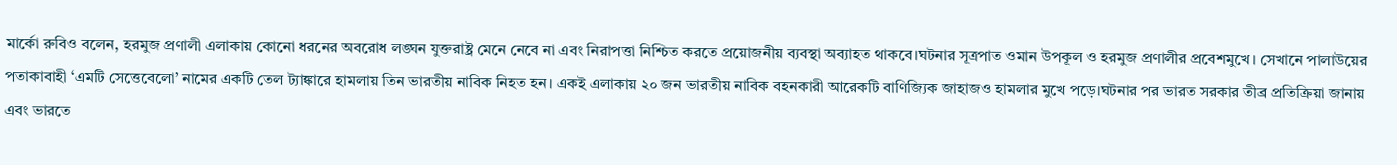মার্কো রুবিও বলেন, হরমুজ প্রণালী এলাকায় কোনো ধরনের অবরোধ লঙ্ঘন যুক্তরাষ্ট্র মেনে নেবে না এবং নিরাপত্তা নিশ্চিত করতে প্রয়োজনীয় ব্যবস্থা অব্যাহত থাকবে।ঘটনার সূত্রপাত ওমান উপকূল ও হরমুজ প্রণালীর প্রবেশমুখে। সেখানে পালাউয়ের পতাকাবাহী ‘এমটি সেত্তেবেলো’ নামের একটি তেল ট্যাঙ্কারে হামলায় তিন ভারতীয় নাবিক নিহত হন। একই এলাকায় ২০ জন ভারতীয় নাবিক বহনকারী আরেকটি বাণিজ্যিক জাহাজও হামলার মুখে পড়ে।ঘটনার পর ভারত সরকার তীব্র প্রতিক্রিয়া জানায় এবং ভারতে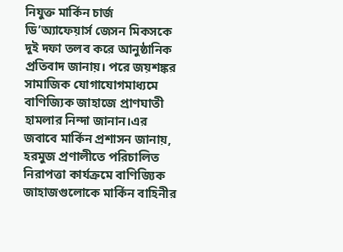নিযুক্ত মার্কিন চার্জ ডি’অ্যাফেয়ার্স জেসন মিকসকে দুই দফা তলব করে আনুষ্ঠানিক প্রতিবাদ জানায়। পরে জয়শঙ্কর সামাজিক যোগাযোগমাধ্যমে বাণিজ্যিক জাহাজে প্রাণঘাতী হামলার নিন্দা জানান।এর জবাবে মার্কিন প্রশাসন জানায়, হরমুজ প্রণালীতে পরিচালিত নিরাপত্তা কার্যক্রমে বাণিজ্যিক জাহাজগুলোকে মার্কিন বাহিনীর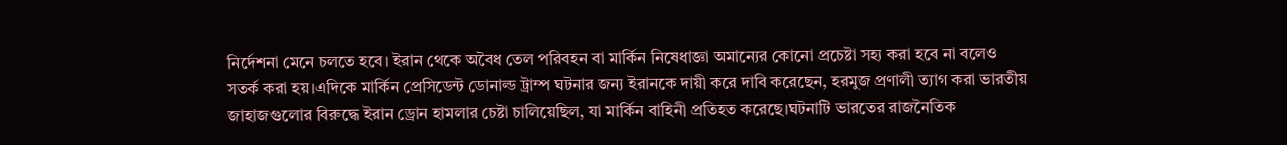নির্দেশনা মেনে চলতে হবে। ইরান থেকে অবৈধ তেল পরিবহন বা মার্কিন নিষেধাজ্ঞা অমান্যের কোনো প্রচেষ্টা সহ্য করা হবে না বলেও সতর্ক করা হয়।এদিকে মার্কিন প্রেসিডেন্ট ডোনাল্ড ট্রাম্প ঘটনার জন্য ইরানকে দায়ী করে দাবি করেছেন, হরমুজ প্রণালী ত্যাগ করা ভারতীয় জাহাজগুলোর বিরুদ্ধে ইরান ড্রোন হামলার চেষ্টা চালিয়েছিল, যা মার্কিন বাহিনী প্রতিহত করেছে।ঘটনাটি ভারতের রাজনৈতিক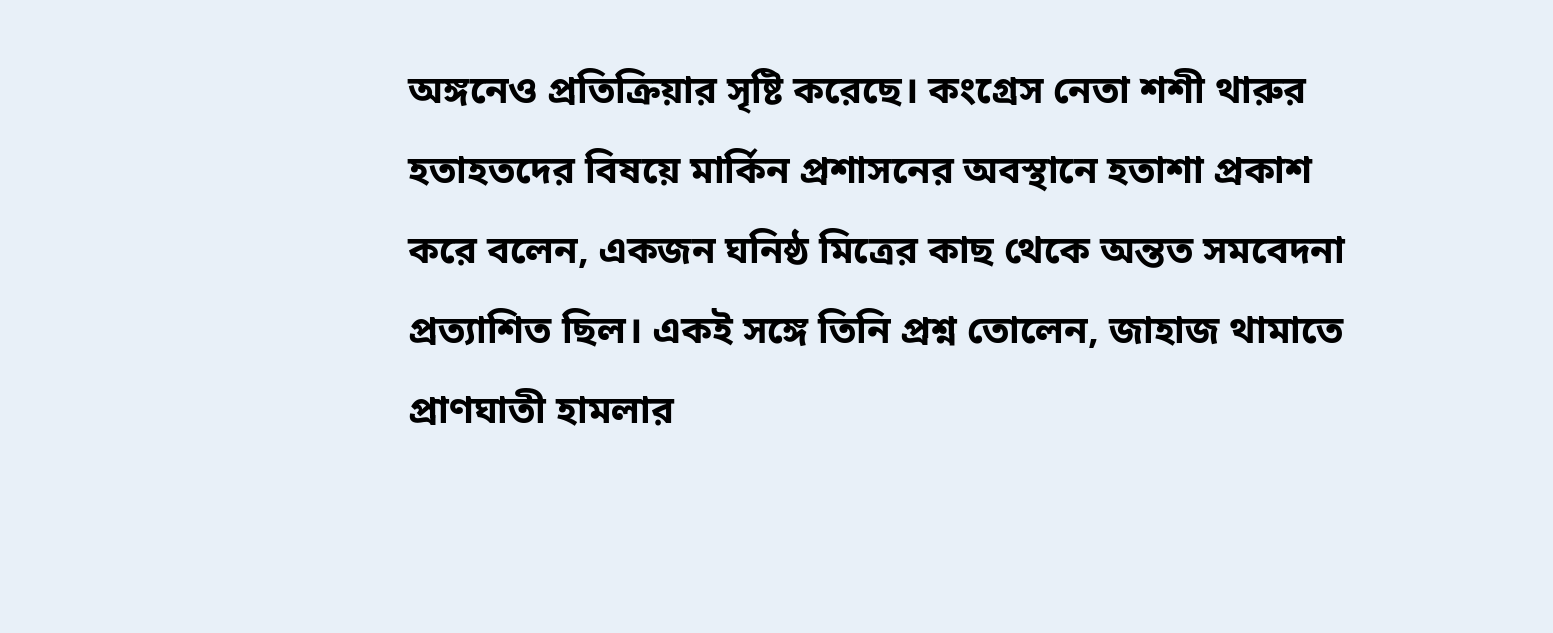অঙ্গনেও প্রতিক্রিয়ার সৃষ্টি করেছে। কংগ্রেস নেতা শশী থারুর হতাহতদের বিষয়ে মার্কিন প্রশাসনের অবস্থানে হতাশা প্রকাশ করে বলেন, একজন ঘনিষ্ঠ মিত্রের কাছ থেকে অন্তত সমবেদনা প্রত্যাশিত ছিল। একই সঙ্গে তিনি প্রশ্ন তোলেন, জাহাজ থামাতে প্রাণঘাতী হামলার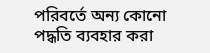পরিবর্তে অন্য কোনো পদ্ধতি ব্যবহার করা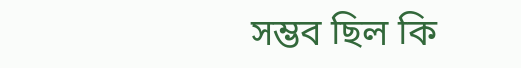সম্ভব ছিল কি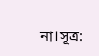না।সূত্র: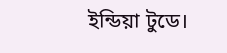ইন্ডিয়া টুডে।